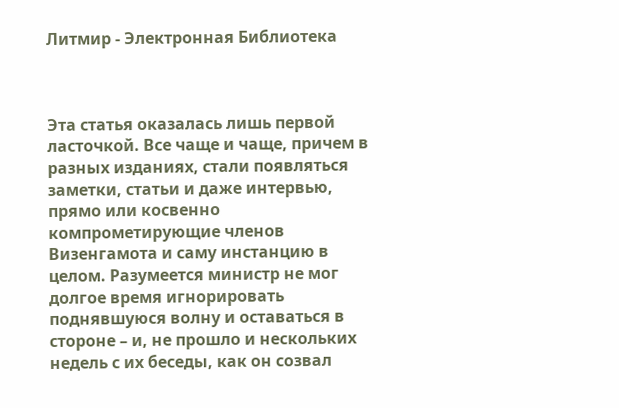Литмир - Электронная Библиотека



Эта статья оказалась лишь первой ласточкой. Все чаще и чаще, причем в разных изданиях, стали появляться заметки, статьи и даже интервью, прямо или косвенно компрометирующие членов Визенгамота и саму инстанцию в целом. Разумеется министр не мог долгое время игнорировать поднявшуюся волну и оставаться в стороне – и, не прошло и нескольких недель с их беседы, как он созвал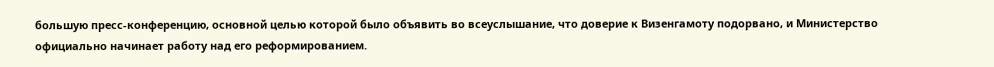большую пресс-конференцию, основной целью которой было объявить во всеуслышание, что доверие к Визенгамоту подорвано, и Министерство официально начинает работу над его реформированием.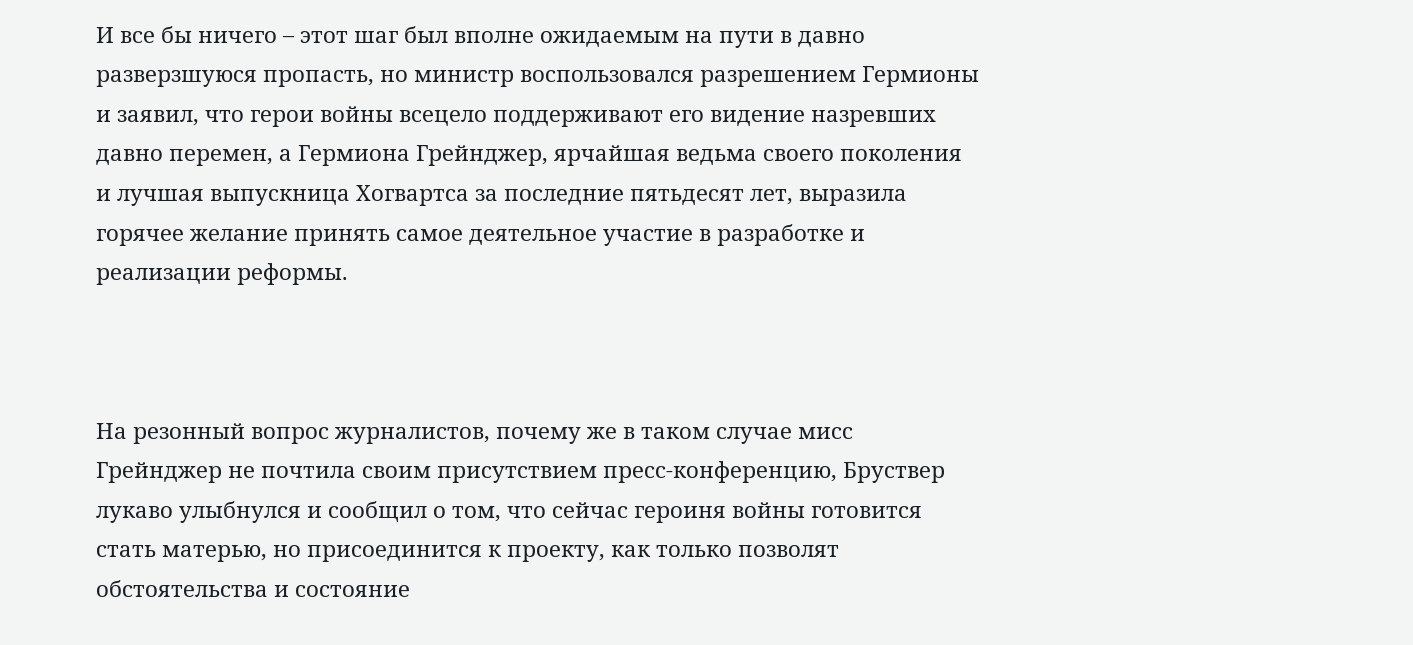И все бы ничего – этот шаг был вполне ожидаемым на пути в давно разверзшуюся пропасть, но министр воспользовался разрешением Гермионы и заявил, что герои войны всецело поддерживают его видение назревших давно перемен, а Гермиона Грейнджер, ярчайшая ведьма своего поколения и лучшая выпускница Хогвартса за последние пятьдесят лет, выразила горячее желание принять самое деятельное участие в разработке и реализации реформы.



На резонный вопрос журналистов, почему же в таком случае мисс Грейнджер не почтила своим присутствием пресс-конференцию, Бруствер лукаво улыбнулся и сообщил о том, что сейчас героиня войны готовится стать матерью, но присоединится к проекту, как только позволят обстоятельства и состояние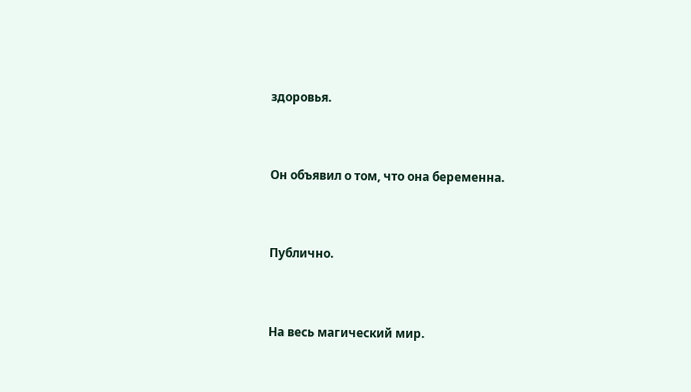здоровья.



Он объявил о том, что она беременна.



Публично.



На весь магический мир.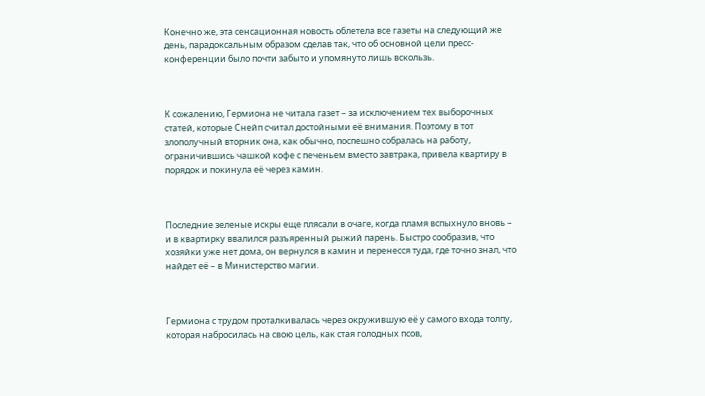Конечно же, эта сенсационная новость облетела все газеты на следующий же день, парадоксальным образом сделав так, что об основной цели пресс-конференции было почти забыто и упомянуто лишь вскользь.



К сожалению, Гермиона не читала газет – за исключением тех выборочных статей, которые Снейп считал достойными её внимания. Поэтому в тот злополучный вторник она, как обычно, поспешно собралась на работу, ограничившись чашкой кофе с печеньем вместо завтрака, привела квартиру в порядок и покинула её через камин.



Последние зеленые искры еще плясали в очаге, когда пламя вспыхнуло вновь – и в квартирку ввалился разъяренный рыжий парень. Быстро сообразив, что хозяйки уже нет дома, он вернулся в камин и перенесся туда, где точно знал, что найдет её – в Министерство магии.



Гермиона с трудом проталкивалась через окружившую её у самого входа толпу, которая набросилась на свою цель, как стая голодных псов,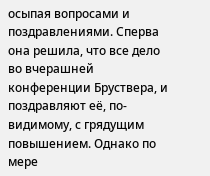осыпая вопросами и поздравлениями. Сперва она решила, что все дело во вчерашней конференции Бруствера, и поздравляют её, по-видимому, с грядущим повышением. Однако по мере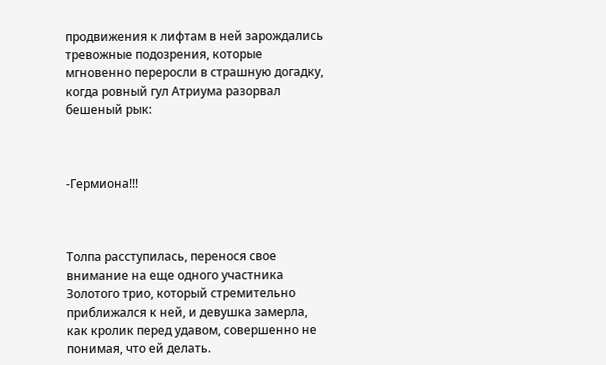продвижения к лифтам в ней зарождались тревожные подозрения, которые мгновенно переросли в страшную догадку, когда ровный гул Атриума разорвал бешеный рык:



-Гермиона!!!



Толпа расступилась, перенося свое внимание на еще одного участника Золотого трио, который стремительно приближался к ней, и девушка замерла, как кролик перед удавом, совершенно не понимая, что ей делать.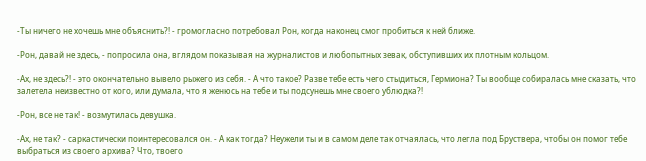-Ты ничего не хочешь мне объяснить?! - громогласно потребовал Рон, когда наконец смог пробиться к ней ближе.

-Рон, давай не здесь, - попросила она, вглядом показывая на журналистов и любопытных зевак, обступивших их плотным кольцом.

-Ах, не здесь?! - это окончательно вывело рыжего из себя. - А что такое? Разве тебе есть чего стыдиться, Гермиона? Ты вообще собиралась мне сказать, что залетела неизвестно от кого, или думала, что я женюсь на тебе и ты подсунешь мне своего ублюдка?!

-Рон, все не так! - возмутилась девушка.

-Ах, не так? - саркастически поинтересовался он. - А как тогда? Неужели ты и в самом деле так отчаялась, что легла под Бруствера, чтобы он помог тебе выбраться из своего архива? Что, твоего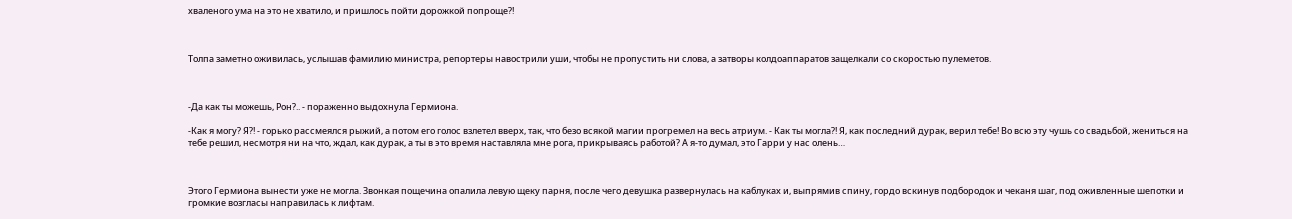хваленого ума на это не хватило, и пришлось пойти дорожкой попроще?!



Толпа заметно оживилась, услышав фамилию министра, репортеры навострили уши, чтобы не пропустить ни слова, а затворы колдоаппаратов защелкали со скоростью пулеметов.



-Да как ты можешь, Рон?.. - пораженно выдохнула Гермиона.

-Как я могу? Я?! - горько рассмеялся рыжий, а потом его голос взлетел вверх, так, что безо всякой магии прогремел на весь атриум. - Как ты могла?! Я, как последний дурак, верил тебе! Во всю эту чушь со свадьбой, жениться на тебе решил, несмотря ни на что, ждал, как дурак, а ты в это время наставляла мне рога, прикрываясь работой? А я-то думал, это Гарри у нас олень…



Этого Гермиона вынести уже не могла. Звонкая пощечина опалила левую щеку парня, после чего девушка развернулась на каблуках и, выпрямив спину, гордо вскинув подбородок и чеканя шаг, под оживленные шепотки и громкие возгласы направилась к лифтам.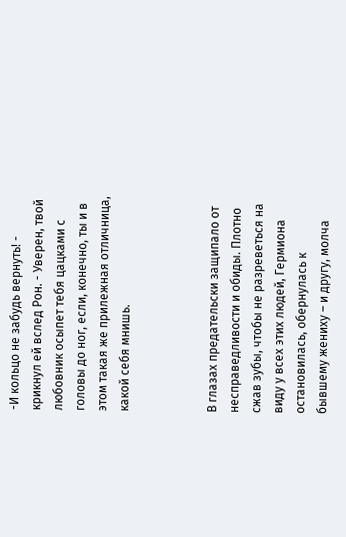-И кольцо не забудь вернуть! - крикнул ей вслед Рон. - Уверен, твой любовник осыпет тебя цацками с головы до ног, если, конечно, ты и в этом такая же прилежная отличница, какой себя мнишь.



В глазах предательски защипало от несправедливости и обиды. Плотно сжав зубы, чтобы не разреветься на виду у всех этих людей, Гермиона остановилась, обернулась к бывшему жениху – и другу, молча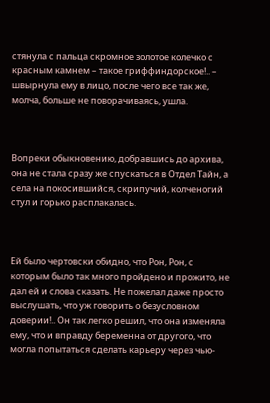стянула с пальца скромное золотое колечко с красным камнем – такое гриффиндорское!.. – швырнула ему в лицо, после чего все так же, молча, больше не поворачиваясь, ушла.



Вопреки обыкновению, добравшись до архива, она не стала сразу же спускаться в Отдел Тайн, а села на покосившийся, скрипучий, колченогий стул и горько расплакалась.



Ей было чертовски обидно, что Рон, Рон, с которым было так много пройдено и прожито, не дал ей и слова сказать. Не пожелал даже просто выслушать, что уж говорить о безусловном доверии!.. Он так легко решил, что она изменяла ему, что и вправду беременна от другого, что могла попытаться сделать карьеру через чью-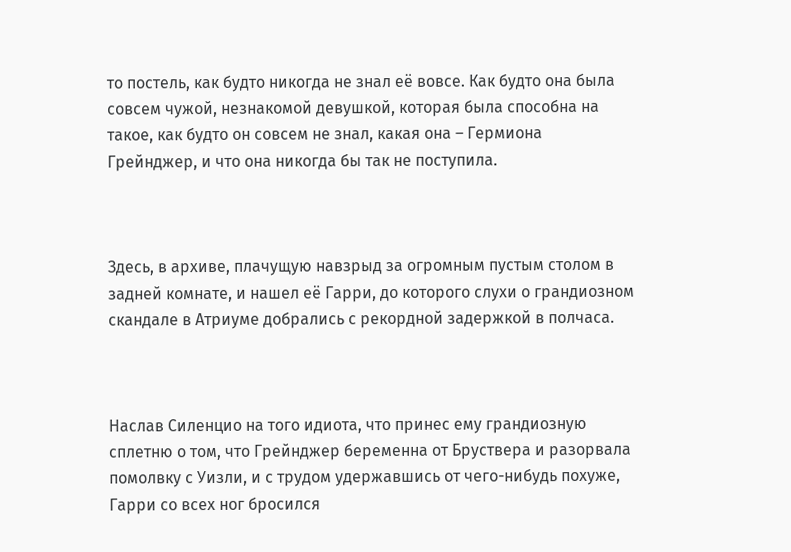то постель, как будто никогда не знал её вовсе. Как будто она была совсем чужой, незнакомой девушкой, которая была способна на такое, как будто он совсем не знал, какая она – Гермиона Грейнджер, и что она никогда бы так не поступила.



Здесь, в архиве, плачущую навзрыд за огромным пустым столом в задней комнате, и нашел её Гарри, до которого слухи о грандиозном скандале в Атриуме добрались с рекордной задержкой в полчаса.



Наслав Силенцио на того идиота, что принес ему грандиозную сплетню о том, что Грейнджер беременна от Бруствера и разорвала помолвку с Уизли, и с трудом удержавшись от чего-нибудь похуже, Гарри со всех ног бросился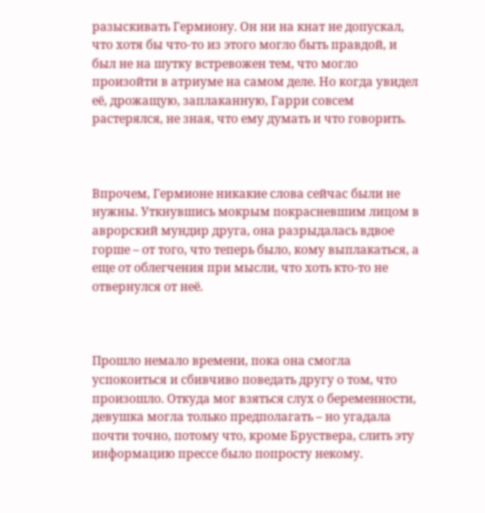разыскивать Гермиону. Он ни на кнат не допускал, что хотя бы что-то из этого могло быть правдой, и был не на шутку встревожен тем, что могло произойти в атриуме на самом деле. Но когда увидел её, дрожащую, заплаканную, Гарри совсем растерялся, не зная, что ему думать и что говорить.



Впрочем, Гермионе никакие слова сейчас были не нужны. Уткнувшись мокрым покрасневшим лицом в аврорский мундир друга, она разрыдалась вдвое горше – от того, что теперь было, кому выплакаться, а еще от облегчения при мысли, что хоть кто-то не отвернулся от неё.



Прошло немало времени, пока она смогла успокоиться и сбивчиво поведать другу о том, что произошло. Откуда мог взяться слух о беременности, девушка могла только предполагать – но угадала почти точно, потому что, кроме Бруствера, слить эту информацию прессе было попросту некому.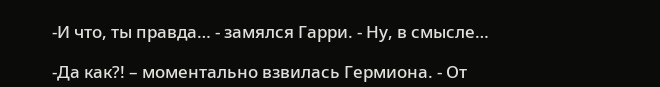-И что, ты правда… - замялся Гарри. - Ну, в смысле…

-Да как?! – моментально взвилась Гермиона. - От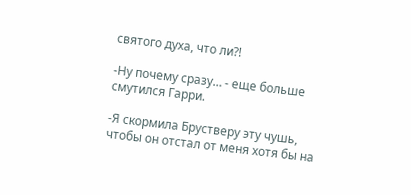святого духа, что ли?!

-Ну почему сразу… - еще больше смутился Гарри.

-Я скормила Брустверу эту чушь, чтобы он отстал от меня хотя бы на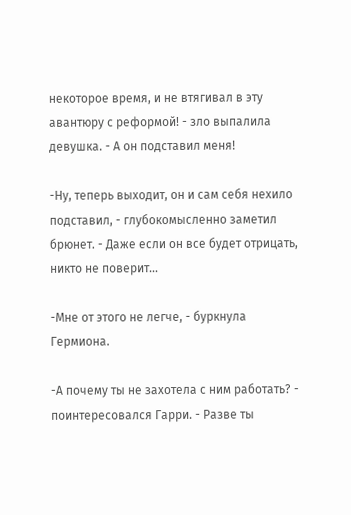некоторое время, и не втягивал в эту авантюру с реформой! - зло выпалила девушка. - А он подставил меня!

-Ну, теперь выходит, он и сам себя нехило подставил, - глубокомысленно заметил брюнет. - Даже если он все будет отрицать, никто не поверит…

-Мне от этого не легче, - буркнула Гермиона.

-А почему ты не захотела с ним работать? - поинтересовался Гарри. - Разве ты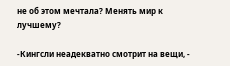не об этом мечтала? Менять мир к лучшему?

-Кингсли неадекватно смотрит на вещи, -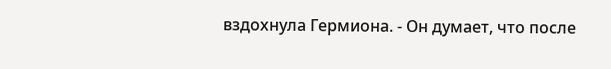вздохнула Гермиона. - Он думает, что после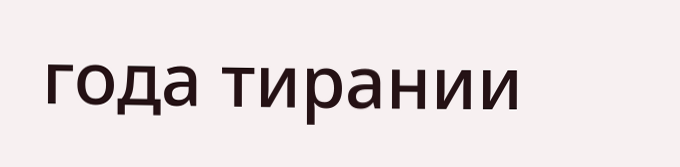года тирании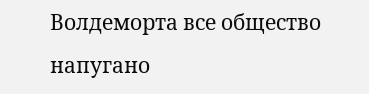Волдеморта все общество напугано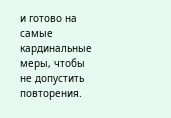и готово на самые кардинальные меры, чтобы не допустить повторения.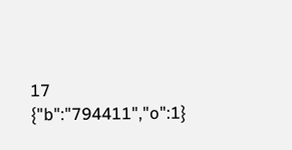17
{"b":"794411","o":1}